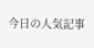今日の人気記事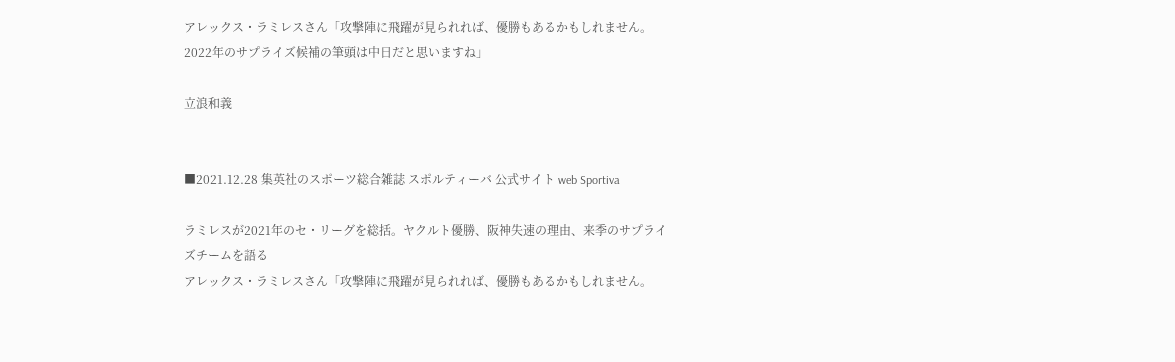アレックス・ラミレスさん「攻撃陣に飛躍が見られれば、優勝もあるかもしれません。2022年のサプライズ候補の筆頭は中日だと思いますね」

立浪和義


■2021.12.28 集英社のスポーツ総合雑誌 スポルティーバ 公式サイト web Sportiva

ラミレスが2021年のセ・リーグを総括。ヤクルト優勝、阪神失速の理由、来季のサプライズチームを語る
アレックス・ラミレスさん「攻撃陣に飛躍が見られれば、優勝もあるかもしれません。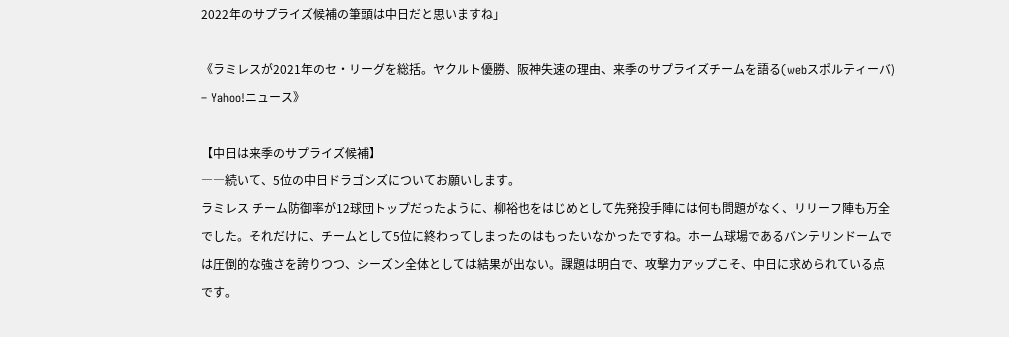2022年のサプライズ候補の筆頭は中日だと思いますね」

《ラミレスが2021年のセ・リーグを総括。ヤクルト優勝、阪神失速の理由、来季のサプライズチームを語る(webスポルティーバ) – Yahoo!ニュース》

【中日は来季のサプライズ候補】
――続いて、5位の中日ドラゴンズについてお願いします。
ラミレス チーム防御率が12球団トップだったように、柳裕也をはじめとして先発投手陣には何も問題がなく、リリーフ陣も万全でした。それだけに、チームとして5位に終わってしまったのはもったいなかったですね。ホーム球場であるバンテリンドームでは圧倒的な強さを誇りつつ、シーズン全体としては結果が出ない。課題は明白で、攻撃力アップこそ、中日に求められている点です。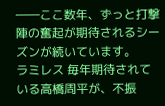――ここ数年、ずっと打撃陣の奮起が期待されるシーズンが続いています。
ラミレス 毎年期待されている高橋周平が、不振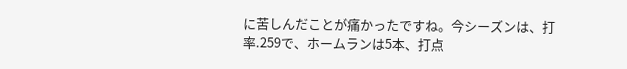に苦しんだことが痛かったですね。今シーズンは、打率.259で、ホームランは5本、打点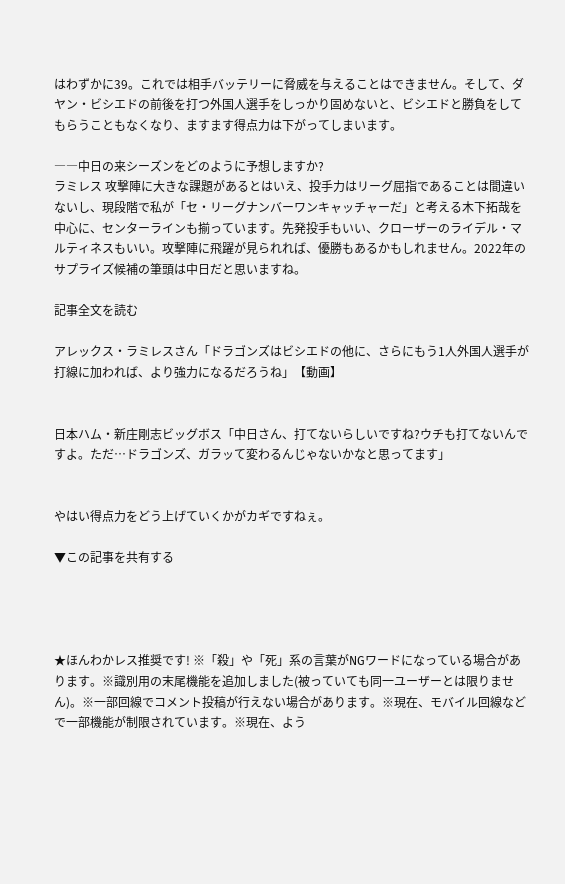はわずかに39。これでは相手バッテリーに脅威を与えることはできません。そして、ダヤン・ビシエドの前後を打つ外国人選手をしっかり固めないと、ビシエドと勝負をしてもらうこともなくなり、ますます得点力は下がってしまいます。

――中日の来シーズンをどのように予想しますか?
ラミレス 攻撃陣に大きな課題があるとはいえ、投手力はリーグ屈指であることは間違いないし、現段階で私が「セ・リーグナンバーワンキャッチャーだ」と考える木下拓哉を中心に、センターラインも揃っています。先発投手もいい、クローザーのライデル・マルティネスもいい。攻撃陣に飛躍が見られれば、優勝もあるかもしれません。2022年のサプライズ候補の筆頭は中日だと思いますね。

記事全文を読む

アレックス・ラミレスさん「ドラゴンズはビシエドの他に、さらにもう1人外国人選手が打線に加われば、より強力になるだろうね」【動画】


日本ハム・新庄剛志ビッグボス「中日さん、打てないらしいですね?ウチも打てないんですよ。ただ…ドラゴンズ、ガラッて変わるんじゃないかなと思ってます」


やはい得点力をどう上げていくかがカギですねぇ。

▼この記事を共有する




★ほんわかレス推奨です! ※「殺」や「死」系の言葉がNGワードになっている場合があります。※識別用の末尾機能を追加しました(被っていても同一ユーザーとは限りません)。※一部回線でコメント投稿が行えない場合があります。※現在、モバイル回線などで一部機能が制限されています。※現在、よう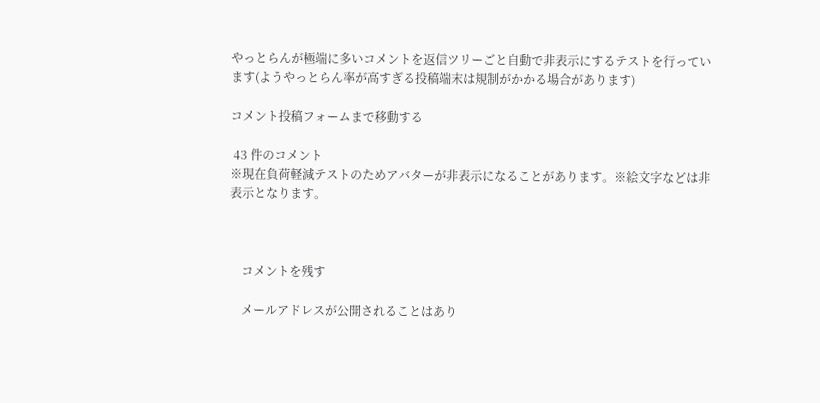やっとらんが極端に多いコメントを返信ツリーごと自動で非表示にするテストを行っています(ようやっとらん率が高すぎる投稿端末は規制がかかる場合があります)

コメント投稿フォームまで移動する

 43 件のコメント
※現在負荷軽減テストのためアバターが非表示になることがあります。※絵文字などは非表示となります。



    コメントを残す

    メールアドレスが公開されることはあり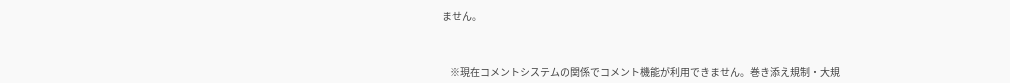ません。



    ※現在コメントシステムの関係でコメント機能が利用できません。巻き添え規制・大規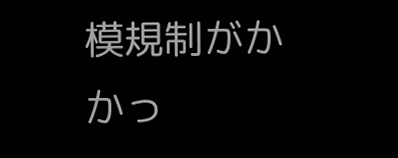模規制がかかっ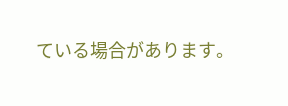ている場合があります。